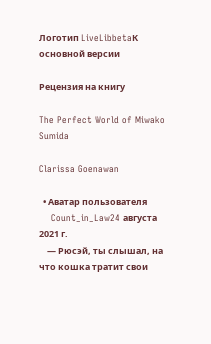Логотип LiveLibbetaК основной версии

Рецензия на книгу

The Perfect World of Miwako Sumida

Clarissa Goenawan

  • Аватар пользователя
    Count_in_Law24 августа 2021 г.
    — Рюсэй, ты слышал, на что кошка тратит свои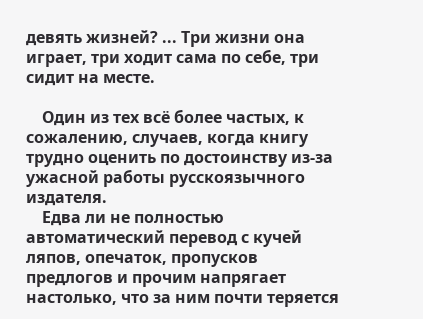девять жизней? ... Три жизни она играет, три ходит сама по себе, три сидит на месте.

    Один из тех всё более частых, к сожалению, случаев, когда книгу трудно оценить по достоинству из-за ужасной работы русскоязычного издателя.
    Едва ли не полностью автоматический перевод с кучей ляпов, опечаток, пропусков предлогов и прочим напрягает настолько, что за ним почти теряется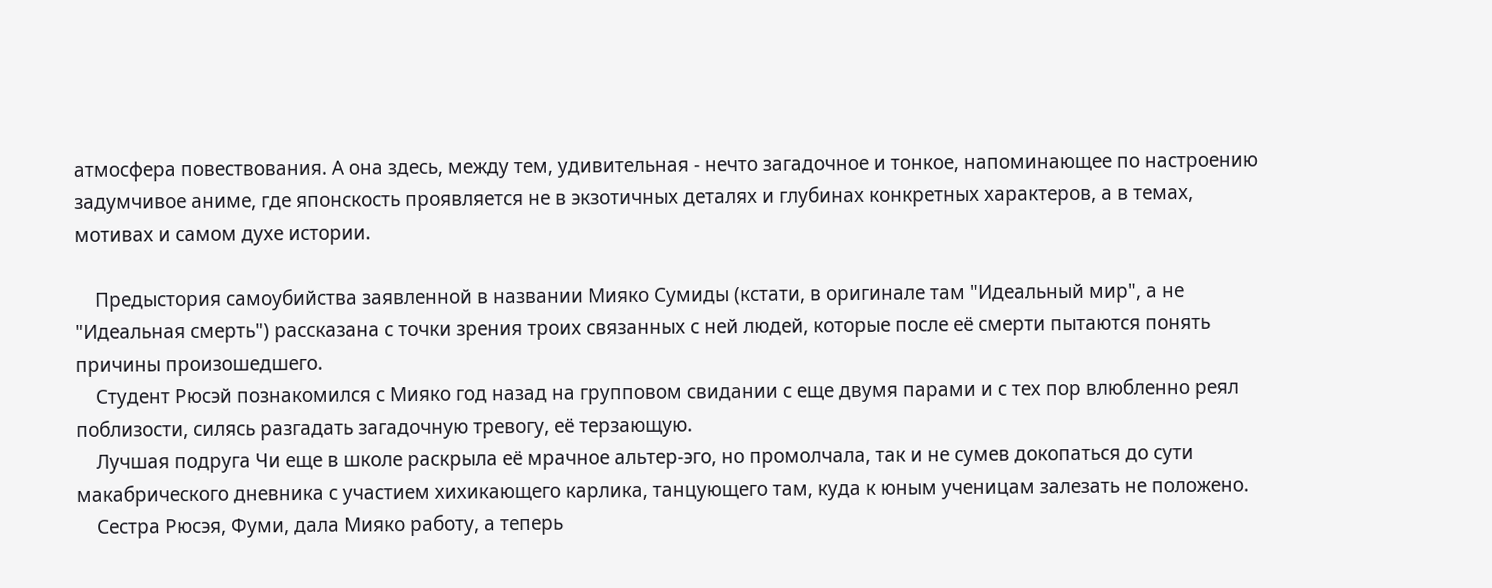атмосфера повествования. А она здесь, между тем, удивительная - нечто загадочное и тонкое, напоминающее по настроению задумчивое аниме, где японскость проявляется не в экзотичных деталях и глубинах конкретных характеров, а в темах, мотивах и самом духе истории.

    Предыстория самоубийства заявленной в названии Мияко Сумиды (кстати, в оригинале там "Идеальный мир", а не "Идеальная смерть") рассказана с точки зрения троих связанных с ней людей, которые после её смерти пытаются понять причины произошедшего.
    Студент Рюсэй познакомился с Мияко год назад на групповом свидании с еще двумя парами и с тех пор влюбленно реял поблизости, силясь разгадать загадочную тревогу, её терзающую.
    Лучшая подруга Чи еще в школе раскрыла её мрачное альтер-эго, но промолчала, так и не сумев докопаться до сути макабрического дневника с участием хихикающего карлика, танцующего там, куда к юным ученицам залезать не положено.
    Сестра Рюсэя, Фуми, дала Мияко работу, а теперь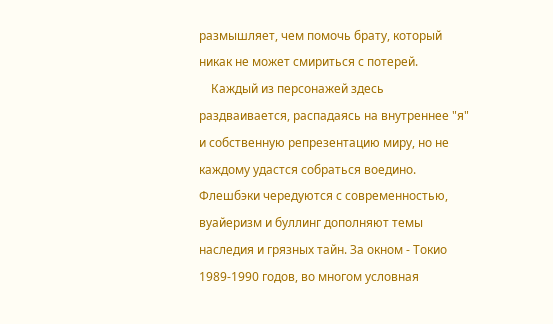размышляет, чем помочь брату, который никак не может смириться с потерей.
    Каждый из персонажей здесь раздваивается, распадаясь на внутреннее "я" и собственную репрезентацию миру, но не каждому удастся собраться воедино. Флешбэки чередуются с современностью, вуайеризм и буллинг дополняют темы наследия и грязных тайн. За окном - Токио 1989-1990 годов, во многом условная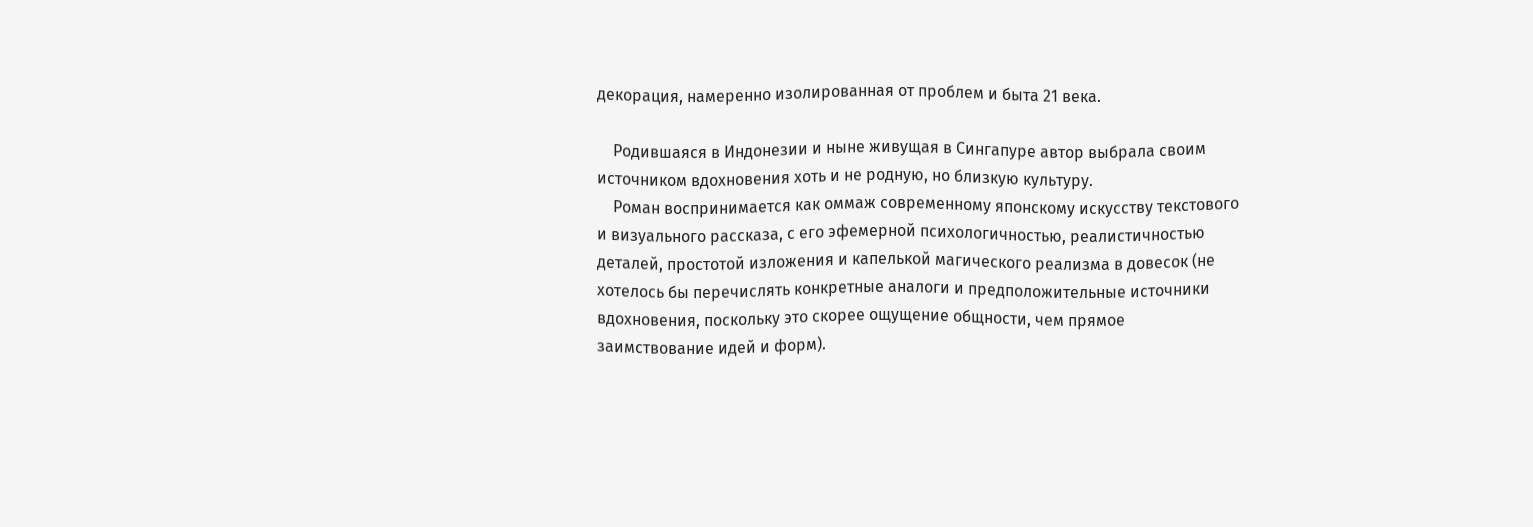декорация, намеренно изолированная от проблем и быта 21 века.

    Родившаяся в Индонезии и ныне живущая в Сингапуре автор выбрала своим источником вдохновения хоть и не родную, но близкую культуру.
    Роман воспринимается как оммаж современному японскому искусству текстового и визуального рассказа, с его эфемерной психологичностью, реалистичностью деталей, простотой изложения и капелькой магического реализма в довесок (не хотелось бы перечислять конкретные аналоги и предположительные источники вдохновения, поскольку это скорее ощущение общности, чем прямое заимствование идей и форм).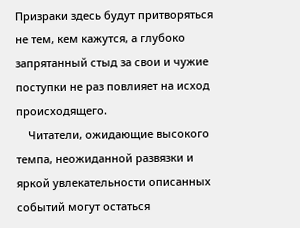Призраки здесь будут притворяться не тем, кем кажутся, а глубоко запрятанный стыд за свои и чужие поступки не раз повлияет на исход происходящего.
    Читатели, ожидающие высокого темпа, неожиданной развязки и яркой увлекательности описанных событий могут остаться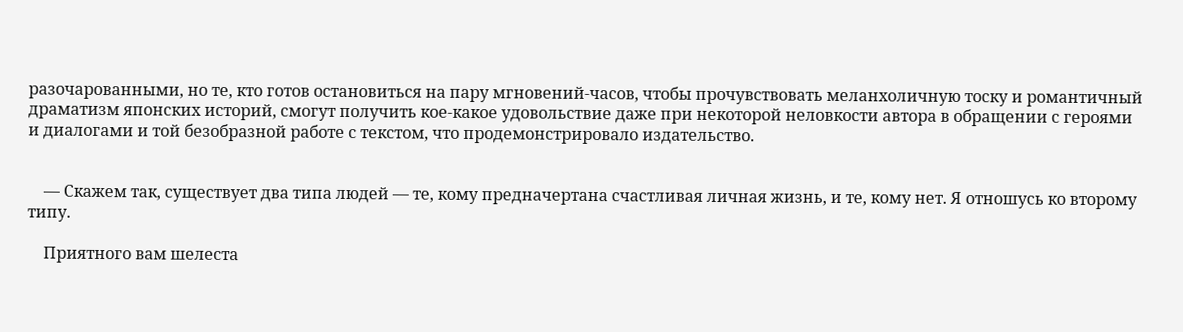разочарованными, но те, кто готов остановиться на пару мгновений-часов, чтобы прочувствовать меланхоличную тоску и романтичный драматизм японских историй, смогут получить кое-какое удовольствие даже при некоторой неловкости автора в обращении с героями и диалогами и той безобразной работе с текстом, что продемонстрировало издательство.


    — Скажем так, существует два типа людей — те, кому предначертана счастливая личная жизнь, и те, кому нет. Я отношусь ко второму типу.

    Приятного вам шелеста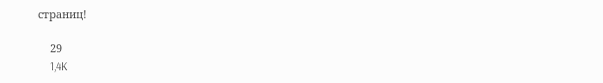страниц!

    29
    1,4K